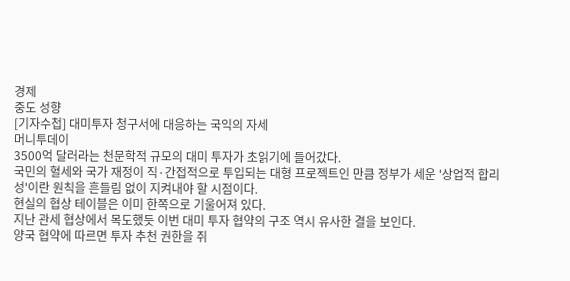경제
중도 성향
[기자수첩] 대미투자 청구서에 대응하는 국익의 자세
머니투데이
3500억 달러라는 천문학적 규모의 대미 투자가 초읽기에 들어갔다.
국민의 혈세와 국가 재정이 직·간접적으로 투입되는 대형 프로젝트인 만큼 정부가 세운 '상업적 합리성'이란 원칙을 흔들림 없이 지켜내야 할 시점이다.
현실의 협상 테이블은 이미 한쪽으로 기울어져 있다.
지난 관세 협상에서 목도했듯 이번 대미 투자 협약의 구조 역시 유사한 결을 보인다.
양국 협약에 따르면 투자 추천 권한을 쥐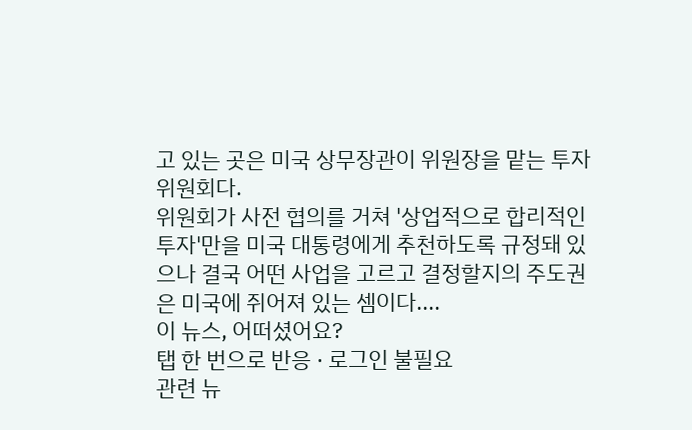고 있는 곳은 미국 상무장관이 위원장을 맡는 투자위원회다.
위원회가 사전 협의를 거쳐 '상업적으로 합리적인 투자'만을 미국 대통령에게 추천하도록 규정돼 있으나 결국 어떤 사업을 고르고 결정할지의 주도권은 미국에 쥐어져 있는 셈이다....
이 뉴스, 어떠셨어요?
탭 한 번으로 반응 · 로그인 불필요
관련 뉴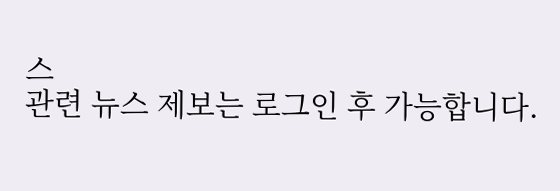스
관련 뉴스 제보는 로그인 후 가능합니다.